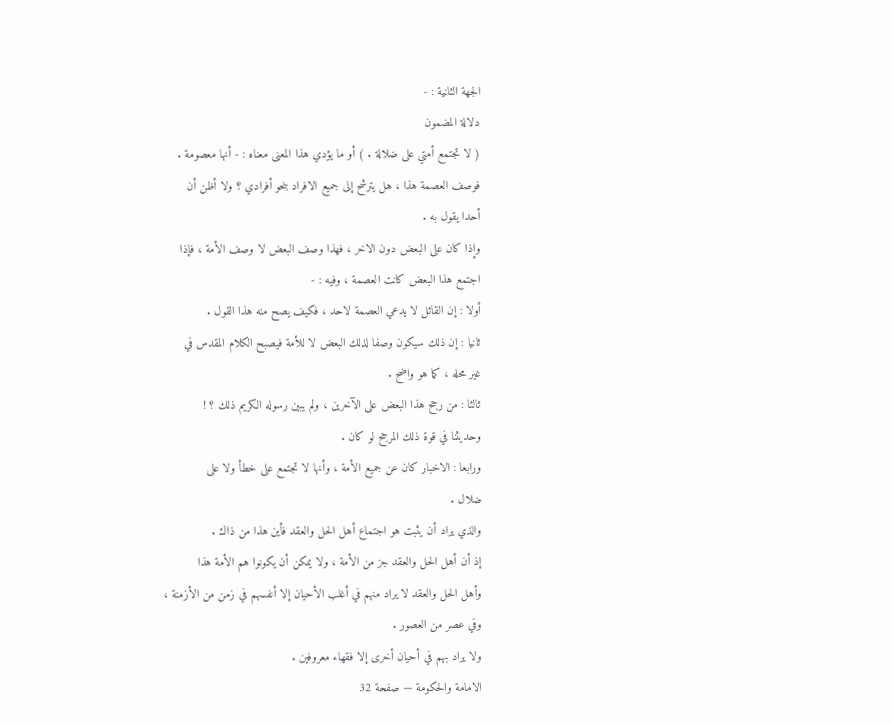الجهة الثانية : -
دلالة المضمون
( لا تجتمع أمتي على ضلالة . ) أو ما يؤدي هذا المعنى معناه : - أنها معصومة .
فوصف العصمة هذا ، هل يترشح إلى جميع الافراد بنحو أفرادي ؟ ولا أظن أن
أحدا يقول به .
وإذا كان على البعض دون الاخر ، فهذا وصف البعض لا وصف الأمة ، فإذا
اجتمع هذا البعض كانت العصمة ، وفيه : -
أولا : إن القائل لا يدعي العصمة لاحد ، فكيف يصح منه هذا القول .
ثانيا : إن ذلك سيكون وصفا لذلك البعض لا للأمة فيصبح الكلام المقدس في
غير محله ، كما هو واضح .
ثالثا : من رجح هذا البعض على الآخرين ، ولم يبين رسوله الكريم ذلك ؟ !
وحديثنا في قوة ذلك المرجح لو كان .
ورابعا : الاخبار كان عن جميع الأمة ، وأنها لا تجتمع على خطأ ولا على
ضلال .
والذي يراد أن يثبت هو اجتماع أهل الحل والعقد فأين هذا من ذاك .
إذ أن أهل الحل والعقد جز من الأمة ، ولا يمكن أن يكونوا هم الأمة هذا
وأهل الحل والعقد لا يراد منهم في أغلب الأحيان إلا أنفسهم في زمن من الأزمنة ،
وفي عصر من العصور .
ولا يراد بهم في أحيان أخرى إلا فقهاء معروفين .
الامامة والحكومة — صفحة 32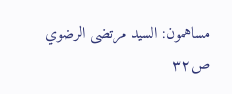مساهمون: السيد مرتضى الرضوي
ص٣٢